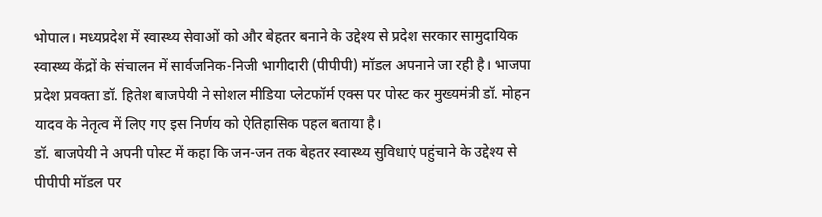भोपाल। मध्यप्रदेश में स्वास्थ्य सेवाओं को और बेहतर बनाने के उद्देश्य से प्रदेश सरकार सामुदायिक स्वास्थ्य केंद्रों के संचालन में सार्वजनिक-निजी भागीदारी (पीपीपी) मॉडल अपनाने जा रही है। भाजपा प्रदेश प्रवक्ता डॉ. हितेश बाजपेयी ने सोशल मीडिया प्लेटफॉर्म एक्स पर पोस्ट कर मुख्यमंत्री डॉ. मोहन यादव के नेतृत्व में लिए गए इस निर्णय को ऐतिहासिक पहल बताया है।
डॉ. बाजपेयी ने अपनी पोस्ट में कहा कि जन-जन तक बेहतर स्वास्थ्य सुविधाएं पहुंचाने के उद्देश्य से पीपीपी मॉडल पर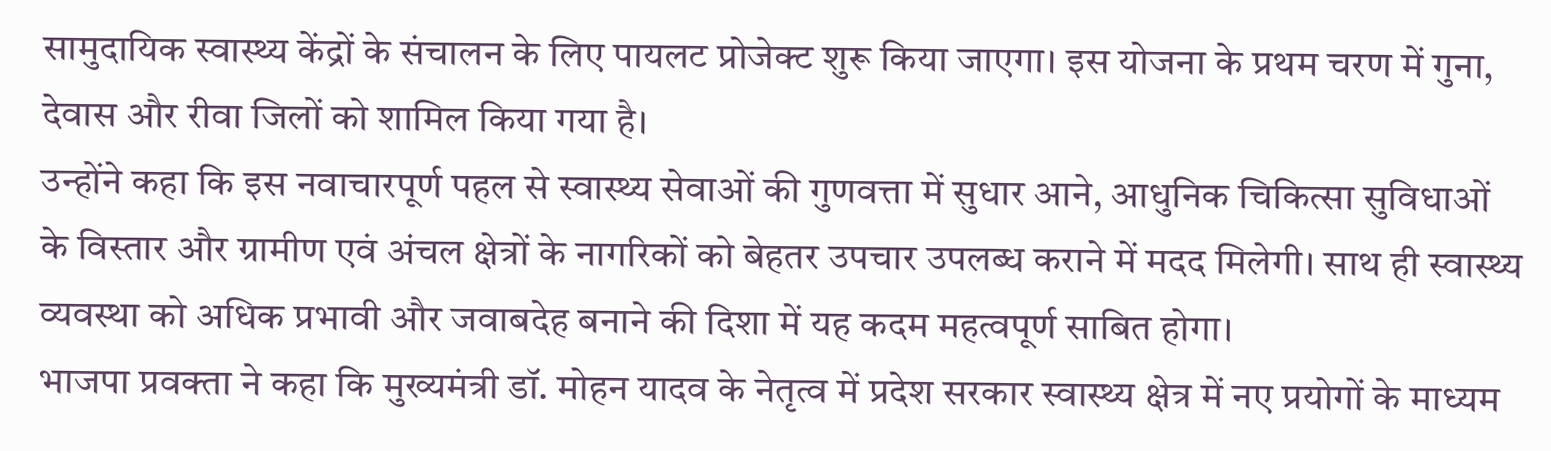सामुदायिक स्वास्थ्य केंद्रों के संचालन के लिए पायलट प्रोजेक्ट शुरू किया जाएगा। इस योजना के प्रथम चरण में गुना, देवास और रीवा जिलों को शामिल किया गया है।
उन्होंने कहा कि इस नवाचारपूर्ण पहल से स्वास्थ्य सेवाओं की गुणवत्ता में सुधार आने, आधुनिक चिकित्सा सुविधाओं के विस्तार और ग्रामीण एवं अंचल क्षेत्रों के नागरिकों को बेहतर उपचार उपलब्ध कराने में मदद मिलेगी। साथ ही स्वास्थ्य व्यवस्था को अधिक प्रभावी और जवाबदेह बनाने की दिशा में यह कदम महत्वपूर्ण साबित होगा।
भाजपा प्रवक्ता ने कहा कि मुख्यमंत्री डॉ. मोहन यादव के नेतृत्व में प्रदेश सरकार स्वास्थ्य क्षेत्र में नए प्रयोगों के माध्यम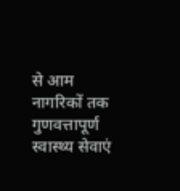से आम नागरिकों तक गुणवत्तापूर्ण स्वास्थ्य सेवाएं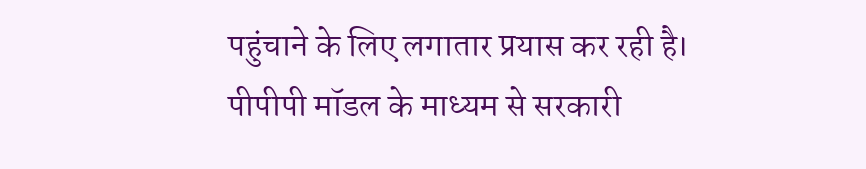पहुंचाने के लिए लगातार प्रयास कर रही है। पीपीपी मॉडल के माध्यम से सरकारी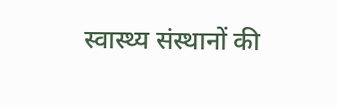स्वास्थ्य संस्थानों की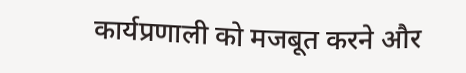कार्यप्रणाली को मजबूत करने और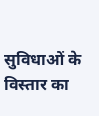सुविधाओं के विस्तार का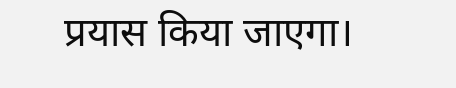प्रयास किया जाएगा।